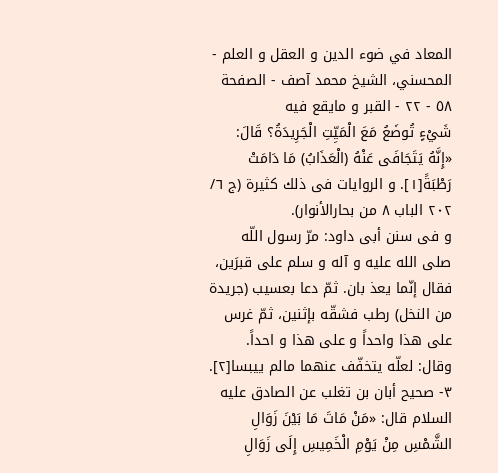المعاد في ضوء الدين و العقل و العلم - المحسني، الشيخ محمد آصف - الصفحة ٥٨ - ٢٢ - القبر و مايقع فيه
شَيْءٍ تُوضَعُ مَعَ الْمَيِّتِ الْجَرِيدَةُ؟ قَالَ: «إِنَّهُ يَتَجَافَى عَنْهُ (الْعَذَابُ) مَا دَامَتْ رَطْبَةً[١]. و الروايات فى ذلك كثيرة (ج ٦/ ٢٠٢ الباب ٨ من بحارالأنوار).
و فى سنن أبى داود: مرّ رسول اللّه صلى الله عليه و آله و سلم على قبرَين، فقال إنّما يعذ بان. ثمّ دعا بعسيب (جريدة من النخل) رطب فشقّه بإثنين، ثمّ غرس على هذا واحداً و على هذا و احداً. وقال: لعلّه يتخفّف عنهما مالم ييبسا[٢].
٣- صحيح أبان بن تغلب عن الصادق عليه السلام قال: «مَنْ مَاتَ مَا بَيْنَ زَوَالِ الشَّمْسِ مِنْ يَوْمِ الْخَمِيسِ إِلَى زَوَالِ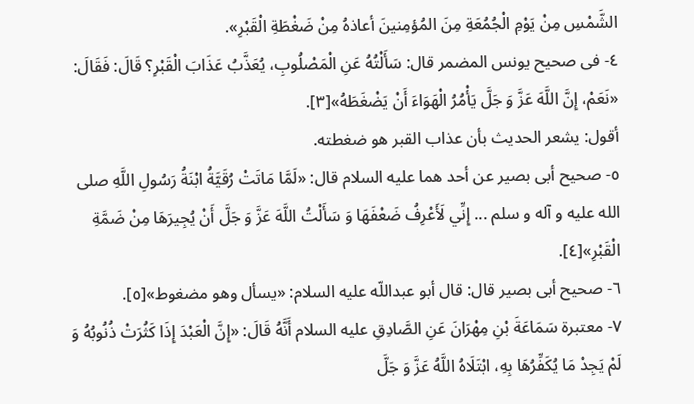الشَّمْسِ مِنْ يَوْمِ الْجُمُعَةِ مِنَ المُؤمِنينَ أعاذهُ مِنْ ضَغْطَةِ الْقَبْرِ».
٤- فى صحيح يونس المضمر قال: سَأَلْتُهُ عَنِ الْمَصْلُوبِ، يُعَذَّبُ عَذَابَ الْقَبْرِ؟ قَالَ: فَقَالَ: «نَعَمْ، إِنَّ اللَّهَ عَزَّ وَ جَلَّ يَأْمُرُ الْهَوَاءَ أَنْ يَضْغَطَهُ»[٣].
أقول: يشعر الحديث بأن عذاب القبر هو ضغطته.
٥- صحيح أبى بصير عن أحد هما عليه السلام قال: «لَمَّا مَاتَتْ رُقَيَّةُ ابْنَةُ رَسُولِ اللَّهِ صلى الله عليه و آله و سلم ... إِنِّي لَأَعْرِفُ ضَعْفَهَا وَ سَأَلْتُ اللَّهَ عَزَّ وَ جَلَّ أَنْ يُجِيرَهَا مِنْ ضَمَّةِ الْقَبْرِ»[٤].
٦- صحيح أبى بصير قال: قال أبو عبداللّه عليه السلام: «يسأل وهو مضغوط»[٥].
٧- معتبرة سَمَاعَةَ بْنِ مِهْرَانَ عَنِ الصَّادِقِ عليه السلام أَنَّهُ قَالَ: «إِنَّ الْعَبْدَ إِذَا كَثُرَتْ ذُنُوبُهُ وَ لَمْ يَجِدْ مَا يُكَفِّرُهَا بِهِ، ابْتَلَاهُ اللَّهُ عَزَّ وَ جَلَّ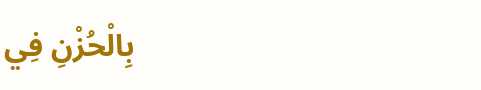بِالْحُزْنِ فِي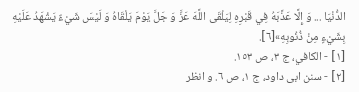الدُّنْيَا ... وَ إِلَّا عَذَّبَهُ فِي قَبْرِهِ لِيَلْقَى اللَّهَ عَزَّ وَ جَلَّ يَوْمَ يَلْقَاهُ وَ لَيْسَ شَيْءٌ يَشْهَدُ عَلَيْهِ بِشَيْءٍ مِنْ ذُنُوبِهِ»[٦].
[١] - الكافي، ج ٣، ص ١٥٣.
[٢] - سنن ابى داود، ج ١، ص ٦. و انظر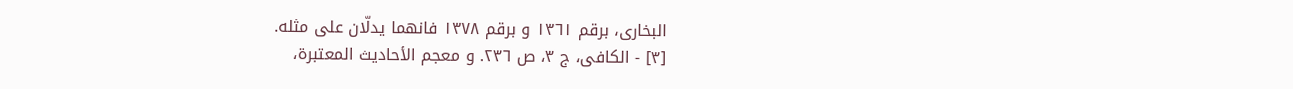البخارى، برقم ١٣٦١ و برقم ١٣٧٨ فانهما يدلّان على مثله.
[٣] - الكافى، ج ٣، ص ٢٣٦. و معجم الأحاديث المعتبرة،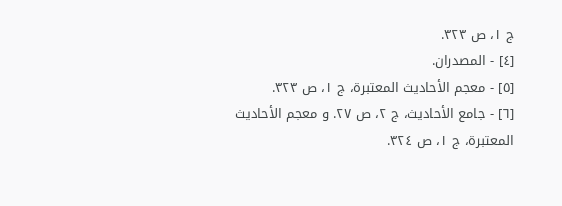ج ١، ص ٣٢٣.
[٤] - المصدران.
[٥] - معجم الأحاديث المعتبرة، ج ١، ص ٣٢٣.
[٦] - جامع الأحاديث، ج ٢، ص ٢٧. و معجم الأحاديث المعتبرة، ج ١، ص ٣٢٤.